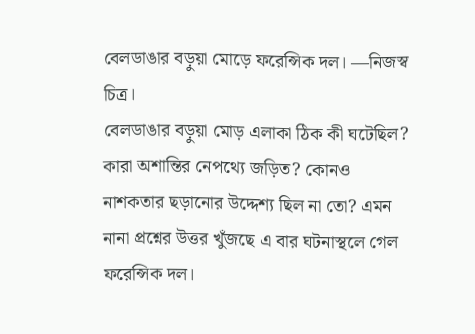বেলডাঙার বড়ুয়া মোড়ে ফরেন্সিক দল। —নিজস্ব চিত্র।
বেলডাঙার বড়ুয়া মোড় এলাকা ঠিক কী ঘটেছিল? কারা অশান্তির নেপথ্যে জড়িত? কোনও নাশকতার ছড়ানোর উদ্দেশ্য ছিল না তো? এমন নানা প্রশ্নের উত্তর খুঁজছে এ বার ঘটনাস্থলে গেল ফরেন্সিক দল।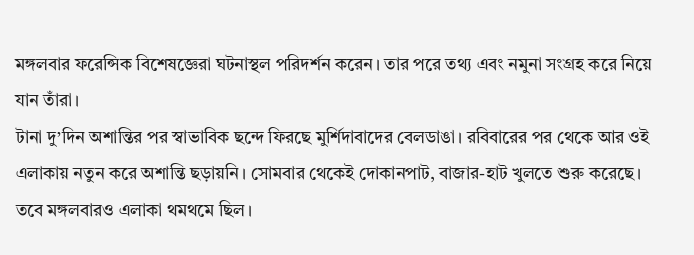মঙ্গলবার ফরেন্সিক বিশেষজ্ঞেরা ঘটনাস্থল পরিদর্শন করেন। তার পরে তথ্য এবং নমুনা সংগ্রহ করে নিয়ে যান তাঁরা।
টানা দু’দিন অশান্তির পর স্বাভাবিক ছন্দে ফিরছে মুর্শিদাবাদের বেলডাঙা। রবিবারের পর থেকে আর ওই এলাকায় নতুন করে অশান্তি ছড়ায়নি। সোমবার থেকেই দোকানপাট, বাজার-হাট খুলতে শুরু করেছে। তবে মঙ্গলবারও এলাকা থমথমে ছিল।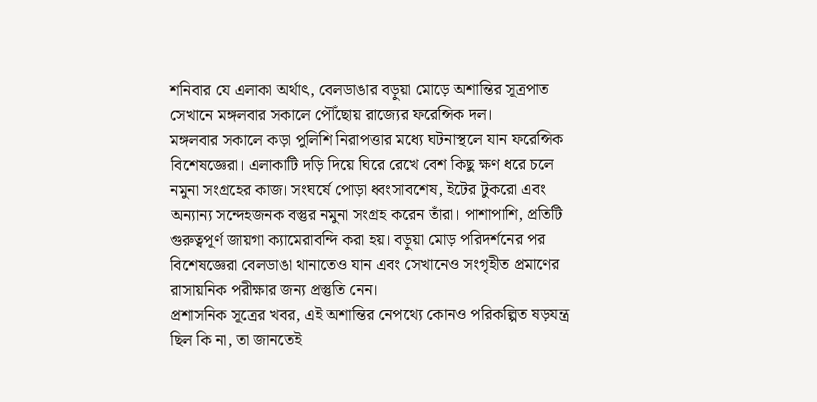শনিবার যে এলাকা অর্থাৎ, বেলডাঙার বড়ুয়া মোড়ে অশান্তির সূত্রপাত সেখানে মঙ্গলবার সকালে পৌঁছোয় রাজ্যের ফরেন্সিক দল।
মঙ্গলবার সকালে কড়া পুলিশি নিরাপত্তার মধ্যে ঘটনাস্থলে যান ফরেন্সিক বিশেষজ্ঞেরা। এলাকাটি দড়ি দিয়ে ঘিরে রেখে বেশ কিছু ক্ষণ ধরে চলে নমুনা সংগ্রহের কাজ। সংঘর্ষে পোড়া ধ্বংসাবশেষ, ইটের টুকরো এবং অন্যান্য সন্দেহজনক বস্তুর নমুনা সংগ্রহ করেন তাঁরা। পাশাপাশি, প্রতিটি গুরুত্বপূর্ণ জায়গা ক্যামেরাবন্দি করা হয়। বড়ুয়া মোড় পরিদর্শনের পর বিশেষজ্ঞেরা বেলডাঙা থানাতেও যান এবং সেখানেও সংগৃহীত প্রমাণের রাসায়নিক পরীক্ষার জন্য প্রস্তুতি নেন।
প্রশাসনিক সূত্রের খবর, এই অশান্তির নেপথ্যে কোনও পরিকল্পিত ষড়যন্ত্র ছিল কি না, তা জানতেই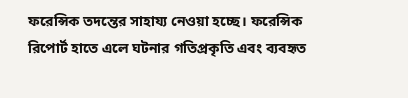ফরেন্সিক তদন্তের সাহায্য নেওয়া হচ্ছে। ফরেন্সিক রিপোর্ট হাতে এলে ঘটনার গতিপ্রকৃতি এবং ব্যবহৃত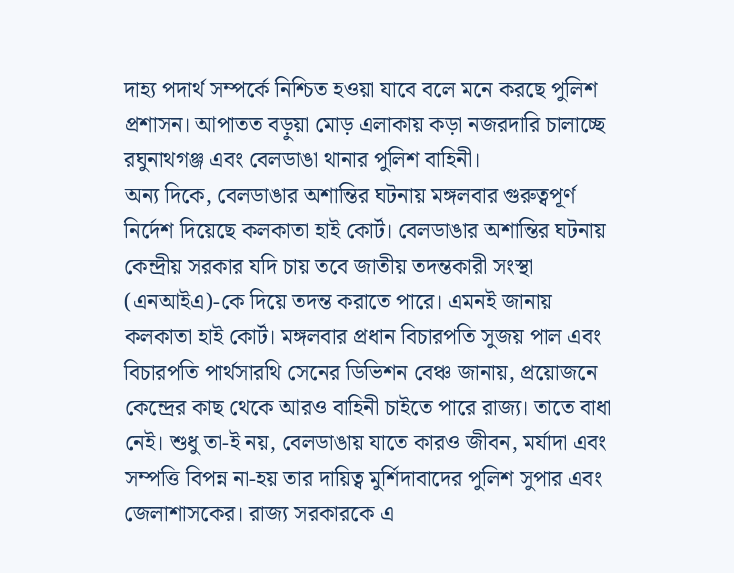দাহ্য পদার্থ সম্পর্কে নিশ্চিত হওয়া যাবে বলে মনে করছে পুলিশ প্রশাসন। আপাতত বড়ুয়া মোড় এলাকায় কড়া নজরদারি চালাচ্ছে রঘুনাথগঞ্জ এবং বেলডাঙা থানার পুলিশ বাহিনী।
অন্য দিকে, বেলডাঙার অশান্তির ঘটনায় মঙ্গলবার গুরুত্বপূর্ণ নির্দেশ দিয়েছে কলকাতা হাই কোর্ট। বেলডাঙার অশান্তির ঘটনায় কেন্দ্রীয় সরকার যদি চায় তবে জাতীয় তদন্তকারী সংস্থা (এনআইএ)-কে দিয়ে তদন্ত করাতে পারে। এমনই জানায় কলকাতা হাই কোর্ট। মঙ্গলবার প্রধান বিচারপতি সুজয় পাল এবং বিচারপতি পার্থসারথি সেনের ডিভিশন বেঞ্চ জানায়, প্রয়োজনে কেন্দ্রের কাছ থেকে আরও বাহিনী চাইতে পারে রাজ্য। তাতে বাধা নেই। শুধু তা-ই নয়, বেলডাঙায় যাতে কারও জীবন, মর্যাদা এবং সম্পত্তি বিপন্ন না-হয় তার দায়িত্ব মুর্শিদাবাদের পুলিশ সুপার এবং জেলাশাসকের। রাজ্য সরকারকে এ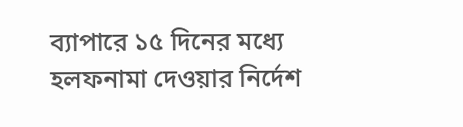ব্যাপারে ১৫ দিনের মধ্যে হলফনামা দেওয়ার নির্দেশ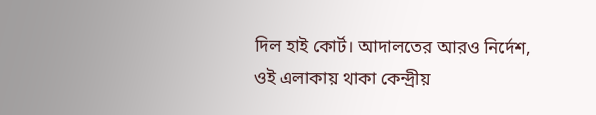দিল হাই কোর্ট। আদালতের আরও নির্দেশ, ওই এলাকায় থাকা কেন্দ্রীয়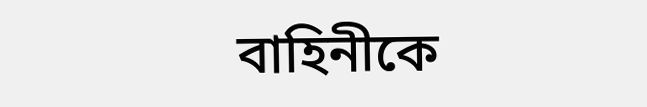বাহিনীকে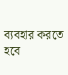ব্যবহার করতে হবে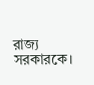রাজ্য সরকারকে।